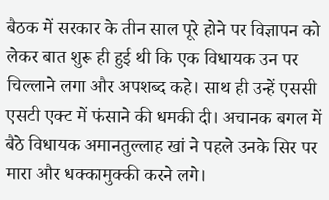बैठक में सरकार के तीन साल पूरे होने पर विज्ञापन को लेकर बात शुरू ही हुई थी कि एक विधायक उन पर चिल्लाने लगा और अपशब्द कहे। साथ ही उन्हें एससी एसटी एक्ट में फंसाने की धमकी दी। अचानक बगल में बैठे विधायक अमानतुल्लाह खां ने पहले उनके सिर पर मारा और धक्कामुक्की करने लगे।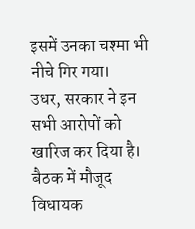इसमें उनका चश्मा भी नीचे गिर गया।
उधर, सरकार ने इन सभी आरोपों को खारिज कर दिया है। बैठक में मौजूद विधायक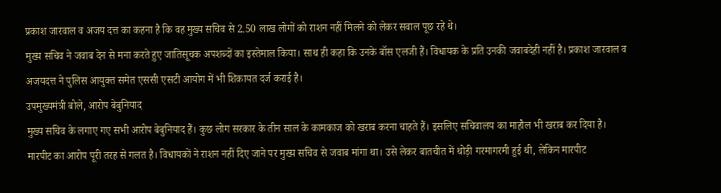प्रकाश जारवाल व अजय दत्त का कहना है कि वह मुख्य सचिव से 2.50 लाख लोगों को राशन नहीं मिलने को लेकर सवाल पूछ रहे थे।
मुख्य सचिव ने जवाब देन से मना करते हुए जातिसूचक अपशब्दों का इस्तेमाल किया। साथ ही कहा कि उनके बॉस एलजी हैं। विधायक के प्रति उनकी जवाबदेही नहीं है। प्रकाश जारवाल व अजयदत्त ने पुलिस आयुक्त समेत एससी एसटी आयोग में भी शिकायत दर्ज कराई है।
उपमुख्यमंत्री बोले, आरोप बेबुनियाद
मुख्य सचिव के लगाए गए सभी आरोप बेबुनियाद हैं। कुछ लोग सरकार के तीन साल के कामकाज को खराब करना चाहते हैं। इसलिए सचिवालय का माहौल भी खराब कर दिया है। मारपीट का आरोप पूरी तरह से गलत है। विधायकों ने राशन नहीं दिए जाने पर मुख्य सचिव से जवाब मांगा था। उसे लेकर बातचीत में थोड़ी गरमागरमी हुई थी, लेकिन मारपीट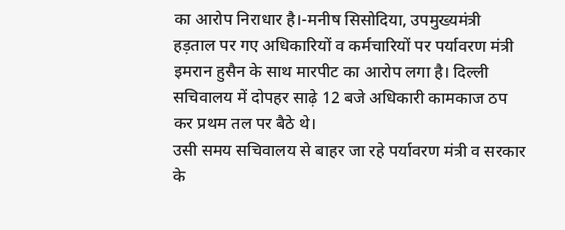का आरोप निराधार है।-मनीष सिसोदिया, उपमुख्यमंत्री
हड़ताल पर गए अधिकारियों व कर्मचारियों पर पर्यावरण मंत्री इमरान हुसैन के साथ मारपीट का आरोप लगा है। दिल्ली सचिवालय में दोपहर साढ़े 12 बजे अधिकारी कामकाज ठप कर प्रथम तल पर बैठे थे।
उसी समय सचिवालय से बाहर जा रहे पर्यावरण मंत्री व सरकार के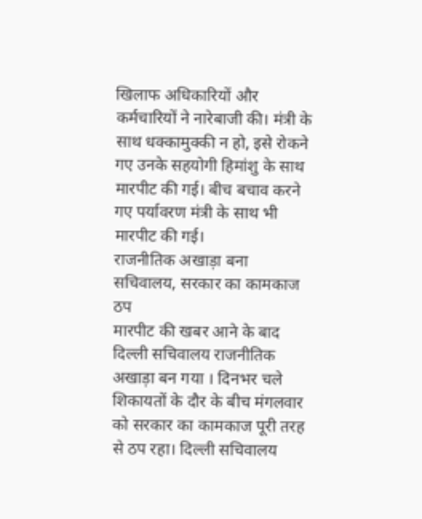खिलाफ अधिकारियों और कर्मचारियों ने नारेबाजी की। मंत्री के साथ धक्कामुक्की न हो, इसे रोकने गए उनके सहयोगी हिमांशु के साथ मारपीट की गई। बीच बचाव करने गए पर्यावरण मंत्री के साथ भी मारपीट की गई।
राजनीतिक अखाड़ा बना सचिवालय, सरकार का कामकाज ठप
मारपीट की खबर आने के बाद दिल्ली सचिवालय राजनीतिक अखाड़ा बन गया । दिनभर चले शिकायतों के दौर के बीच मंगलवार को सरकार का कामकाज पूरी तरह से ठप रहा। दिल्ली सचिवालय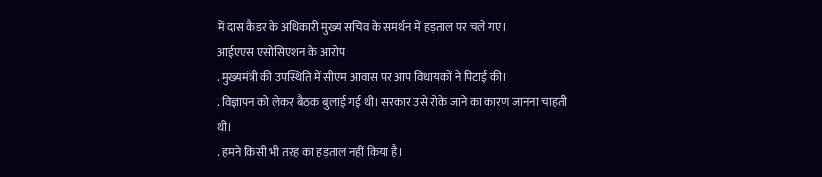में दास कैडर के अधिकारी मुख्य सचिव के समर्थन में हड़ताल पर चले गए।
आईएएस एसोसिएशन के आरोप
. मुख्यमंत्री की उपस्थिति में सीएम आवास पर आप विधायकों ने पिटाई की।
. विज्ञापन को लेकर बैठक बुलाई गई थी। सरकार उसे रोके जाने का कारण जानना चाहती थी।
. हमने किसी भी तरह का हड़ताल नहीं किया है।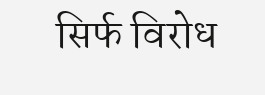सिर्फ विरोध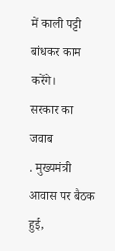में काली पट्टी बांधकर काम करेंगे।
सरकार का जवाब
. मुख्यमंत्री आवास पर बैठक हुई,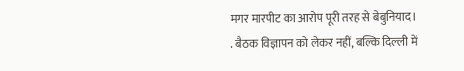मगर मारपीट का आरोप पूरी तरह से बेबुनियाद।
. बैठक विज्ञापन को लेकर नहीं, बल्कि दिल्ली में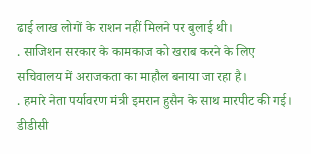ढाई लाख लोगों के राशन नहीं मिलने पर बुलाई थी।
. साजिशन सरकार के कामकाज को खराब करने के लिए सचिवालय में अराजकता का माहौल बनाया जा रहा है।
. हमारे नेता पर्यावरण मंत्री इमरान हुसैन के साथ मारपीट की गई। डीडीसी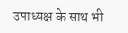उपाध्यक्ष के साथ भी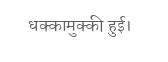धक्कामुक्की हुई।